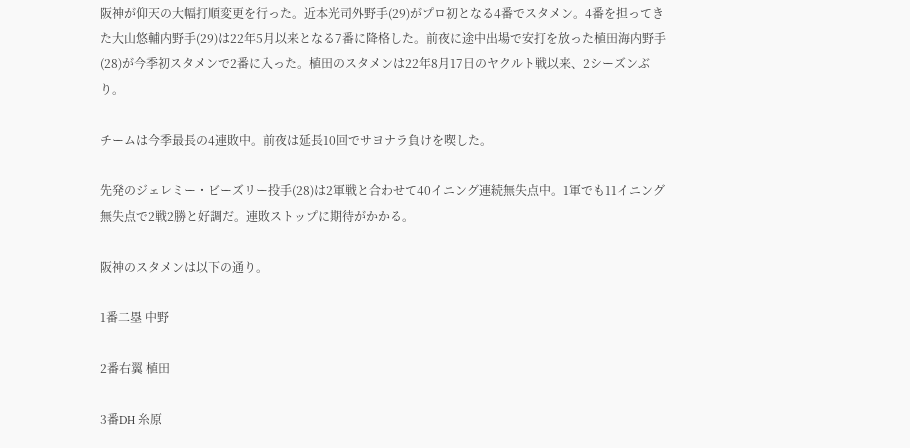阪神が仰天の大幅打順変更を行った。近本光司外野手(29)がプロ初となる4番でスタメン。4番を担ってきた大山悠輔内野手(29)は22年5月以来となる7番に降格した。前夜に途中出場で安打を放った植田海内野手(28)が今季初スタメンで2番に入った。植田のスタメンは22年8月17日のヤクルト戦以来、2シーズンぶり。

チームは今季最長の4連敗中。前夜は延長10回でサヨナラ負けを喫した。

先発のジェレミー・ビーズリー投手(28)は2軍戦と合わせて40イニング連続無失点中。1軍でも11イニング無失点で2戦2勝と好調だ。連敗ストップに期待がかかる。

阪神のスタメンは以下の通り。

1番二塁 中野

2番右翼 植田

3番DH 糸原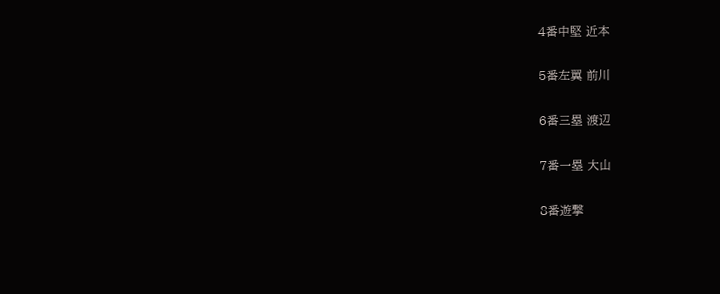4番中堅 近本

5番左翼 前川

6番三塁 渡辺

7番一塁 大山

8番遊撃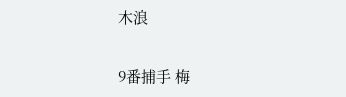木浪

9番捕手 梅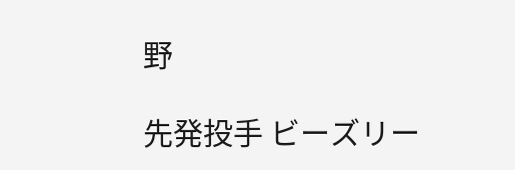野

先発投手 ビーズリー